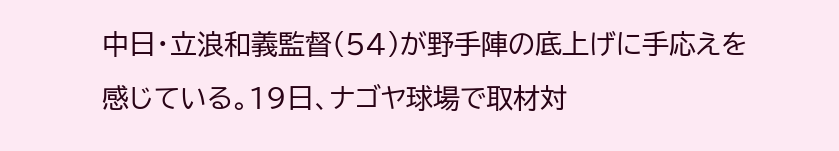中日・立浪和義監督(54)が野手陣の底上げに手応えを感じている。19日、ナゴヤ球場で取材対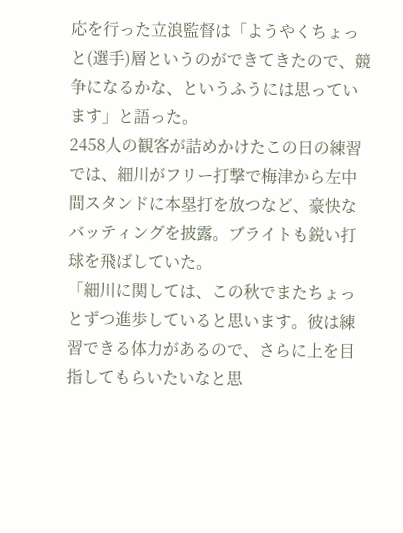応を行った立浪監督は「ようやくちょっと(選手)層というのができてきたので、競争になるかな、というふうには思っています」と語った。
2458人の観客が詰めかけたこの日の練習では、細川がフリー打撃で梅津から左中間スタンドに本塁打を放つなど、豪快なバッティングを披露。ブライトも鋭い打球を飛ばしていた。
「細川に関しては、この秋でまたちょっとずつ進歩していると思います。彼は練習できる体力があるので、さらに上を目指してもらいたいなと思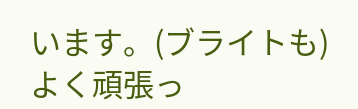います。(ブライトも)よく頑張っ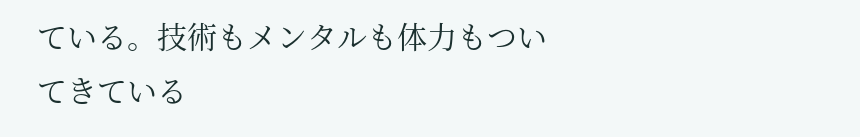ている。技術もメンタルも体力もついてきている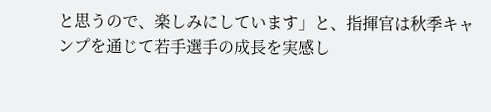と思うので、楽しみにしています」と、指揮官は秋季キャンプを通じて若手選手の成長を実感し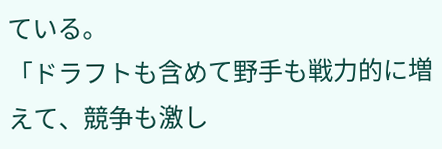ている。
「ドラフトも含めて野手も戦力的に増えて、競争も激し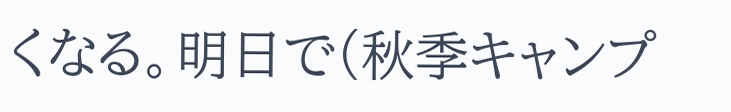くなる。明日で(秋季キャンプ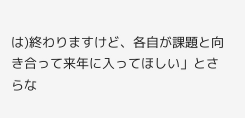は)終わりますけど、各自が課題と向き合って来年に入ってほしい」とさらな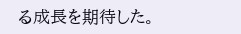る成長を期待した。